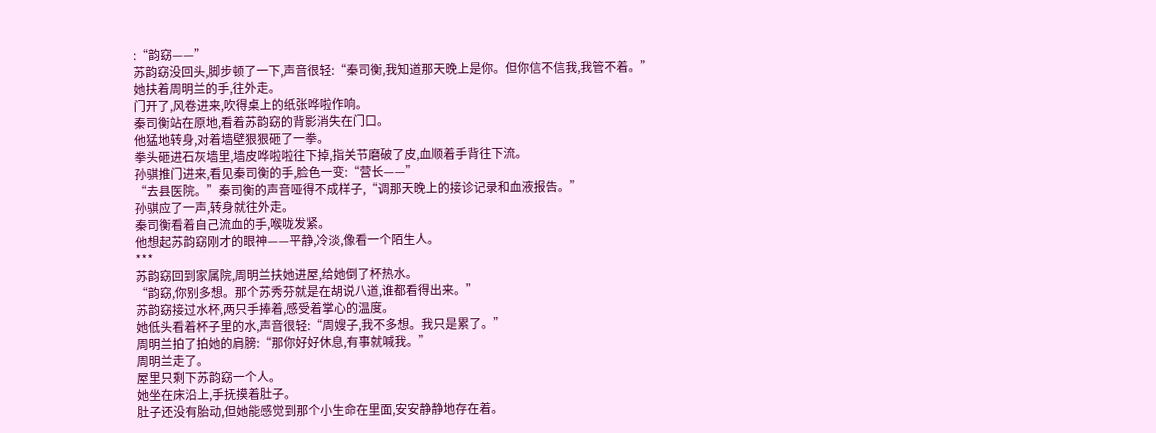:“韵窈——”
苏韵窈没回头,脚步顿了一下,声音很轻:“秦司衡,我知道那天晚上是你。但你信不信我,我管不着。”
她扶着周明兰的手,往外走。
门开了,风卷进来,吹得桌上的纸张哗啦作响。
秦司衡站在原地,看着苏韵窈的背影消失在门口。
他猛地转身,对着墙壁狠狠砸了一拳。
拳头砸进石灰墙里,墙皮哗啦啦往下掉,指关节磨破了皮,血顺着手背往下流。
孙骐推门进来,看见秦司衡的手,脸色一变:“营长——”
“去县医院。”秦司衡的声音哑得不成样子,“调那天晚上的接诊记录和血液报告。”
孙骐应了一声,转身就往外走。
秦司衡看着自己流血的手,喉咙发紧。
他想起苏韵窈刚才的眼神——平静,冷淡,像看一个陌生人。
***
苏韵窈回到家属院,周明兰扶她进屋,给她倒了杯热水。
“韵窈,你别多想。那个苏秀芬就是在胡说八道,谁都看得出来。”
苏韵窈接过水杯,两只手捧着,感受着掌心的温度。
她低头看着杯子里的水,声音很轻:“周嫂子,我不多想。我只是累了。”
周明兰拍了拍她的肩膀:“那你好好休息,有事就喊我。”
周明兰走了。
屋里只剩下苏韵窈一个人。
她坐在床沿上,手抚摸着肚子。
肚子还没有胎动,但她能感觉到那个小生命在里面,安安静静地存在着。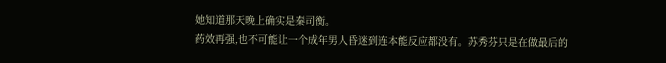她知道那天晚上确实是秦司衡。
药效再强,也不可能让一个成年男人昏迷到连本能反应都没有。苏秀芬只是在做最后的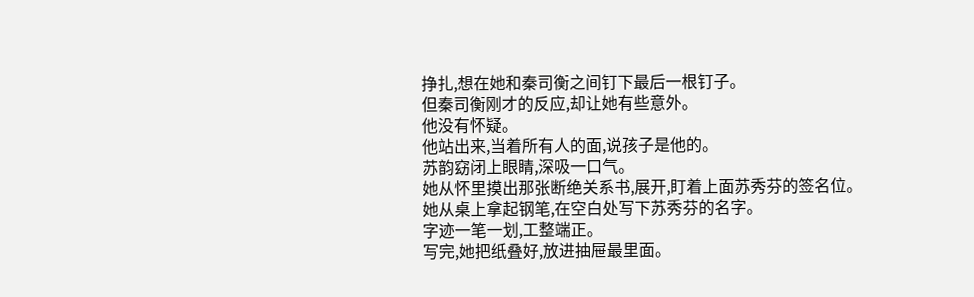挣扎,想在她和秦司衡之间钉下最后一根钉子。
但秦司衡刚才的反应,却让她有些意外。
他没有怀疑。
他站出来,当着所有人的面,说孩子是他的。
苏韵窈闭上眼睛,深吸一口气。
她从怀里摸出那张断绝关系书,展开,盯着上面苏秀芬的签名位。
她从桌上拿起钢笔,在空白处写下苏秀芬的名字。
字迹一笔一划,工整端正。
写完,她把纸叠好,放进抽屉最里面。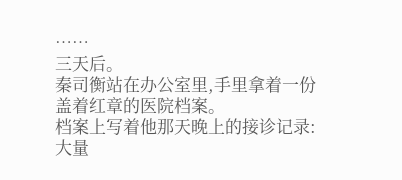……
三天后。
秦司衡站在办公室里,手里拿着一份盖着红章的医院档案。
档案上写着他那天晚上的接诊记录:大量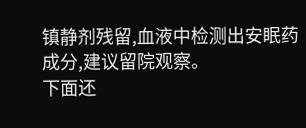镇静剂残留,血液中检测出安眠药成分,建议留院观察。
下面还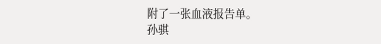附了一张血液报告单。
孙骐